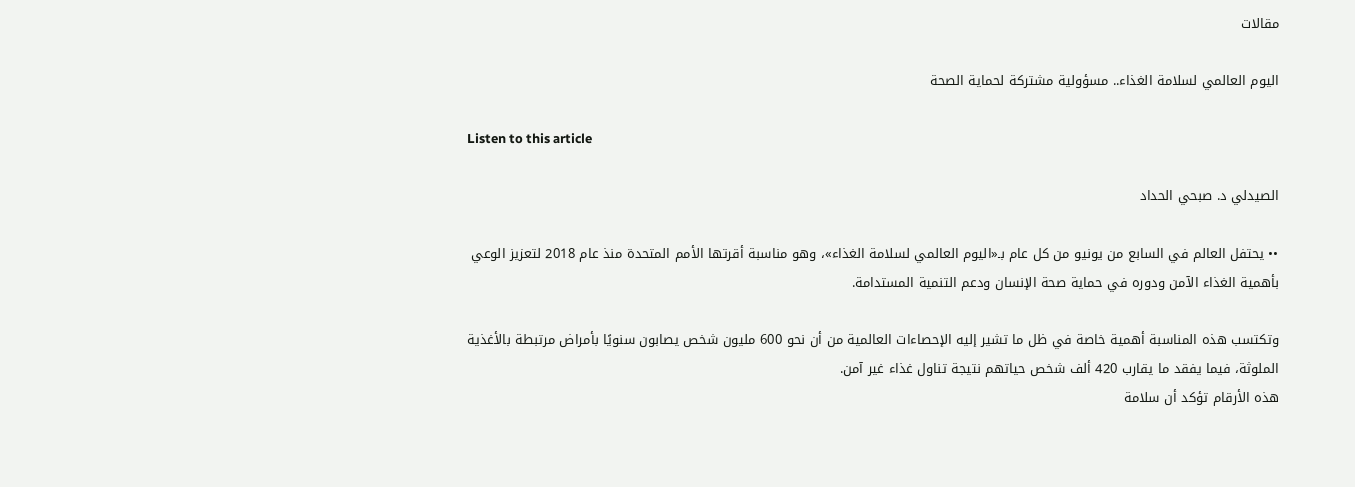مقالات

اليوم العالمي لسلامة الغذاء.. مسؤولية مشتركة لحماية الصحة

Listen to this article

الصيدلي د. صبحي الحداد

•• يحتفل العالم في السابع من يونيو من كل عام بـ«اليوم العالمي لسلامة الغذاء»، وهو مناسبة أقرتها الأمم المتحدة منذ عام 2018 لتعزيز الوعي بأهمية الغذاء الآمن ودوره في حماية صحة الإنسان ودعم التنمية المستدامة.

وتكتسب هذه المناسبة أهمية خاصة في ظل ما تشير إليه الإحصاءات العالمية من أن نحو 600 مليون شخص يصابون سنويًا بأمراض مرتبطة بالأغذية الملوثة، فيما يفقد ما يقارب 420 ألف شخص حياتهم نتيجة تناول غذاء غير آمن.
هذه الأرقام تؤكد أن سلامة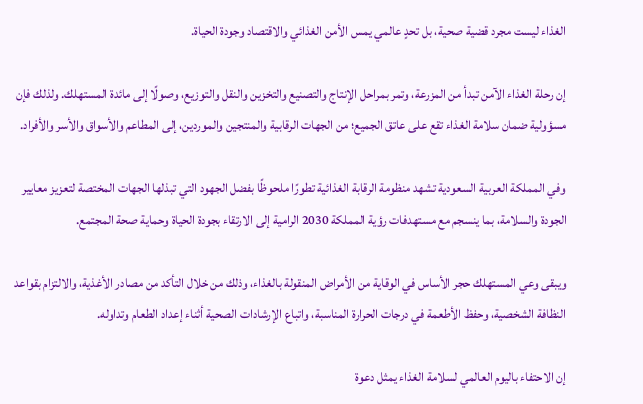الغذاء ليست مجرد قضية صحية، بل تحدٍ عالمي يمس الأمن الغذائي والاقتصاد وجودة الحياة.

إن رحلة الغذاء الآمن تبدأ من المزرعة، وتمر بمراحل الإنتاج والتصنيع والتخزين والنقل والتوزيع، وصولًا إلى مائدة المستهلك. ولذلك فإن مسؤولية ضمان سلامة الغذاء تقع على عاتق الجميع؛ من الجهات الرقابية والمنتجين والموردين، إلى المطاعم والأسواق والأسر والأفراد.

وفي المملكة العربية السعودية تشهد منظومة الرقابة الغذائية تطورًا ملحوظًا بفضل الجهود التي تبذلها الجهات المختصة لتعزيز معايير الجودة والسلامة، بما ينسجم مع مستهدفات رؤية المملكة 2030 الرامية إلى الارتقاء بجودة الحياة وحماية صحة المجتمع.

ويبقى وعي المستهلك حجر الأساس في الوقاية من الأمراض المنقولة بالغذاء، وذلك من خلال التأكد من مصادر الأغذية، والالتزام بقواعد النظافة الشخصية، وحفظ الأطعمة في درجات الحرارة المناسبة، واتباع الإرشادات الصحية أثناء إعداد الطعام وتداوله.

إن الاحتفاء باليوم العالمي لسلامة الغذاء يمثل دعوة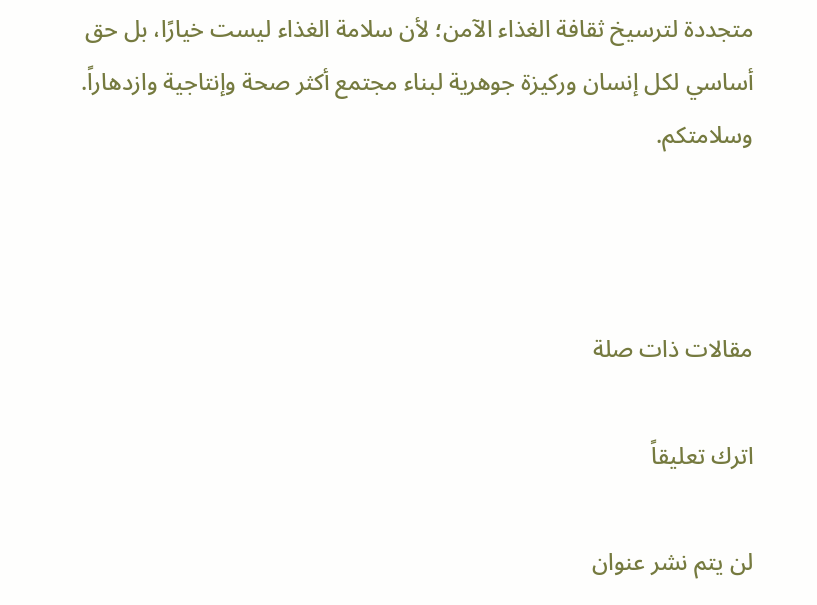متجددة لترسيخ ثقافة الغذاء الآمن؛ لأن سلامة الغذاء ليست خيارًا، بل حق أساسي لكل إنسان وركيزة جوهرية لبناء مجتمع أكثر صحة وإنتاجية وازدهاراً.
وسلامتكم.



مقالات ذات صلة

اترك تعليقاً

لن يتم نشر عنوان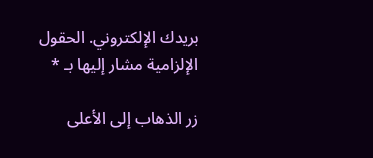بريدك الإلكتروني. الحقول الإلزامية مشار إليها بـ *

زر الذهاب إلى الأعلى